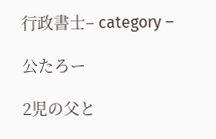行政書士– category –

公たろー

2児の父と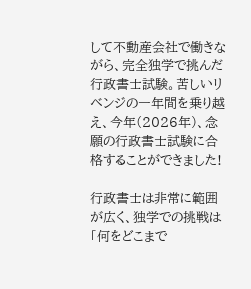して不動産会社で働きながら、完全独学で挑んだ行政書士試験。苦しいリベンジの一年間を乗り越え、今年(2026年)、念願の行政書士試験に合格することができました!

行政書士は非常に範囲が広く、独学での挑戦は「何をどこまで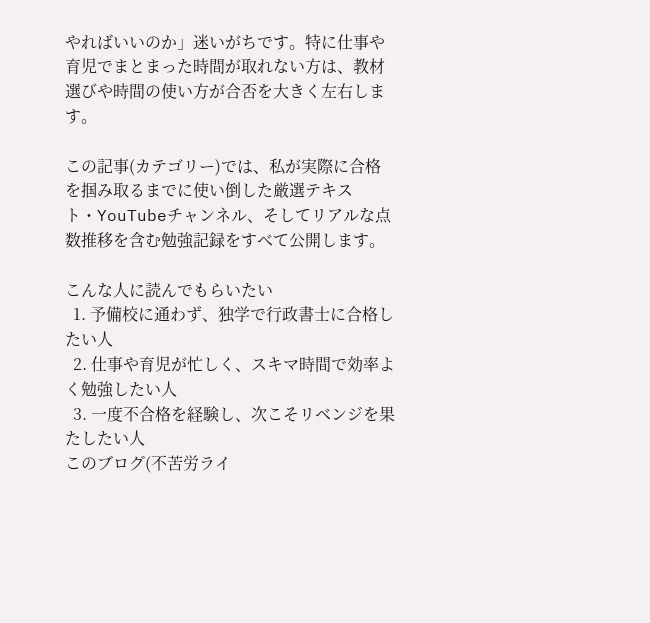やればいいのか」迷いがちです。特に仕事や育児でまとまった時間が取れない方は、教材選びや時間の使い方が合否を大きく左右します。

この記事(カテゴリー)では、私が実際に合格を掴み取るまでに使い倒した厳選テキスト・YouTubeチャンネル、そしてリアルな点数推移を含む勉強記録をすべて公開します。

こんな人に読んでもらいたい
  1. 予備校に通わず、独学で行政書士に合格したい人
  2. 仕事や育児が忙しく、スキマ時間で効率よく勉強したい人
  3. 一度不合格を経験し、次こそリベンジを果たしたい人
このブログ(不苦労ライ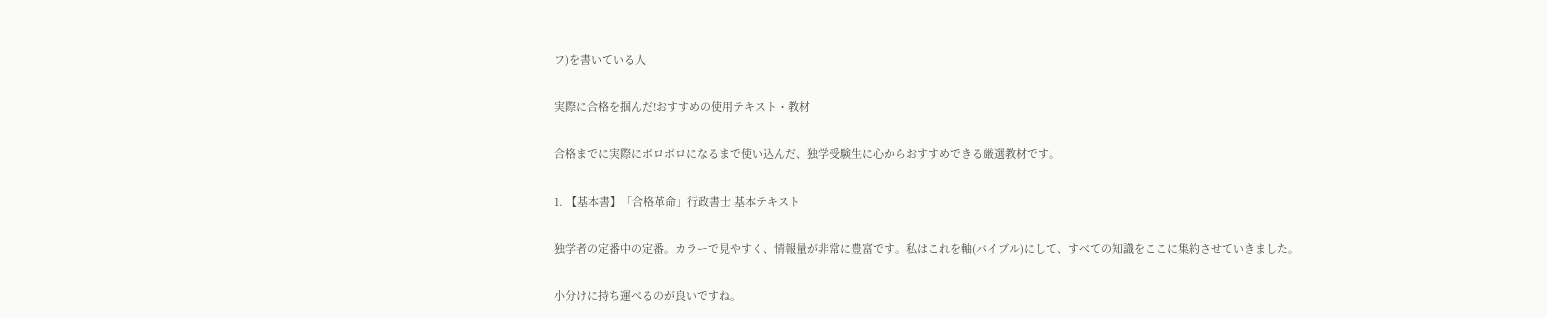フ)を書いている人

実際に合格を掴んだ!おすすめの使用テキスト・教材

合格までに実際にボロボロになるまで使い込んだ、独学受験生に心からおすすめできる厳選教材です。

1. 【基本書】「合格革命」行政書士 基本テキスト

独学者の定番中の定番。カラーで見やすく、情報量が非常に豊富です。私はこれを軸(バイブル)にして、すべての知識をここに集約させていきました。

小分けに持ち運べるのが良いですね。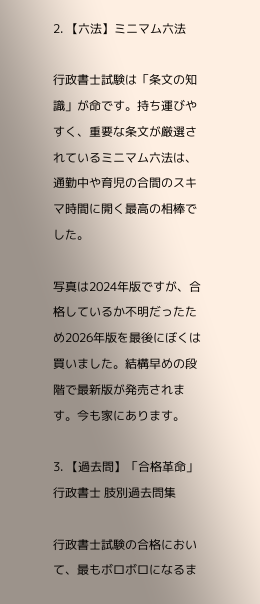2. 【六法】ミニマム六法

行政書士試験は「条文の知識」が命です。持ち運びやすく、重要な条文が厳選されているミニマム六法は、通勤中や育児の合間のスキマ時間に開く最高の相棒でした。

写真は2024年版ですが、合格しているか不明だったため2026年版を最後にぼくは買いました。結構早めの段階で最新版が発売されます。今も家にあります。

3. 【過去問】「合格革命」行政書士 肢別過去問集

行政書士試験の合格において、最もボロボロになるま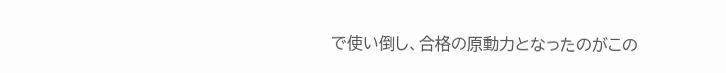で使い倒し、合格の原動力となったのがこの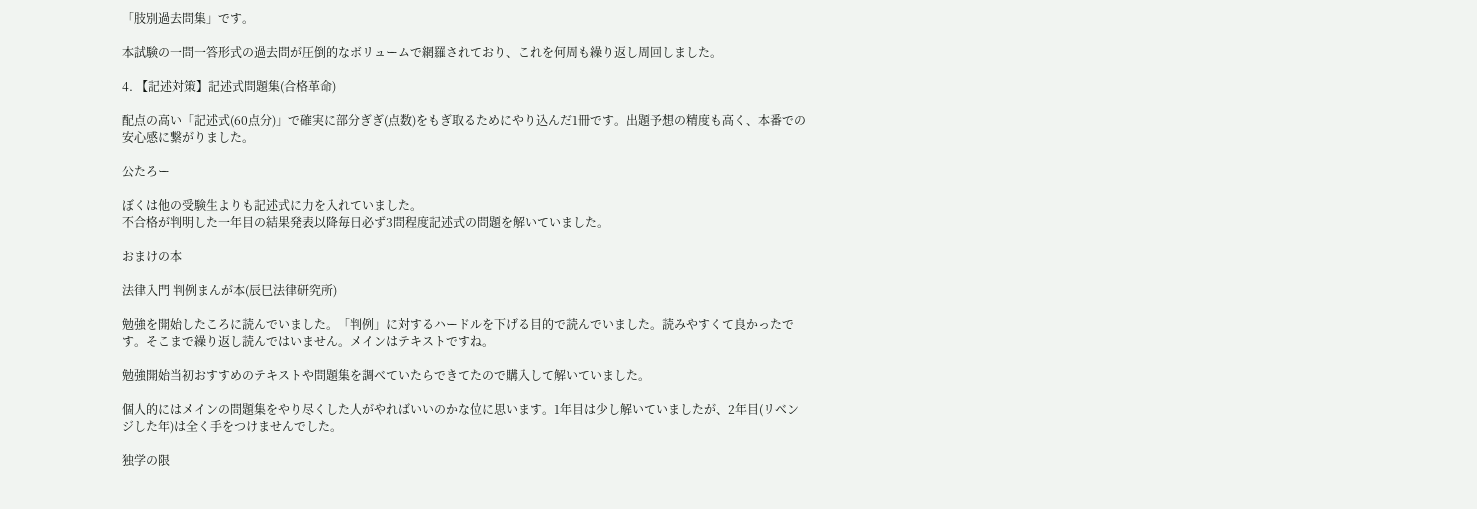「肢別過去問集」です。

本試験の一問一答形式の過去問が圧倒的なボリュームで網羅されており、これを何周も繰り返し周回しました。

4. 【記述対策】記述式問題集(合格革命)

配点の高い「記述式(60点分)」で確実に部分ぎぎ(点数)をもぎ取るためにやり込んだ1冊です。出題予想の精度も高く、本番での安心感に繋がりました。

公たろー

ぼくは他の受験生よりも記述式に力を入れていました。
不合格が判明した一年目の結果発表以降毎日必ず3問程度記述式の問題を解いていました。

おまけの本

法律入門 判例まんが本(辰巳法律研究所)

勉強を開始したころに読んでいました。「判例」に対するハードルを下げる目的で読んでいました。読みやすくて良かったです。そこまで繰り返し読んではいません。メインはテキストですね。

勉強開始当初おすすめのテキストや問題集を調べていたらできてたので購入して解いていました。

個人的にはメインの問題集をやり尽くした人がやればいいのかな位に思います。1年目は少し解いていましたが、2年目(リベンジした年)は全く手をつけませんでした。

独学の限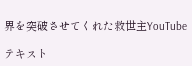界を突破させてくれた救世主YouTube

テキスト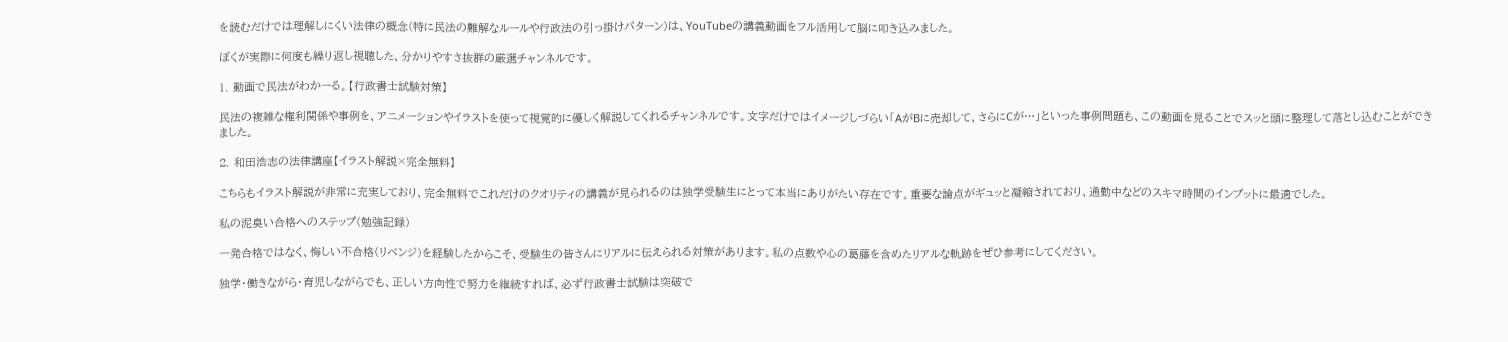を読むだけでは理解しにくい法律の概念(特に民法の難解なルールや行政法の引っ掛けパターン)は、YouTubeの講義動画をフル活用して脳に叩き込みました。

ぼくが実際に何度も繰り返し視聴した、分かりやすさ抜群の厳選チャンネルです。

1. 動画で民法がわかーる。【行政書士試験対策】

民法の複雑な権利関係や事例を、アニメーションやイラストを使って視覚的に優しく解説してくれるチャンネルです。文字だけではイメージしづらい「AがBに売却して、さらにCが…」といった事例問題も、この動画を見ることでスッと頭に整理して落とし込むことができました。

2. 和田浩志の法律講座【イラスト解説×完全無料】

こちらもイラスト解説が非常に充実しており、完全無料でこれだけのクオリティの講義が見られるのは独学受験生にとって本当にありがたい存在です。重要な論点がギュッと凝縮されており、通勤中などのスキマ時間のインプットに最適でした。

私の泥臭い合格へのステップ(勉強記録)

一発合格ではなく、悔しい不合格(リベンジ)を経験したからこそ、受験生の皆さんにリアルに伝えられる対策があります。私の点数や心の葛藤を含めたリアルな軌跡をぜひ参考にしてください。

独学・働きながら・育児しながらでも、正しい方向性で努力を継続すれば、必ず行政書士試験は突破で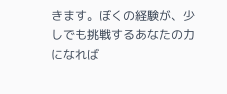きます。ぼくの経験が、少しでも挑戦するあなたの力になれば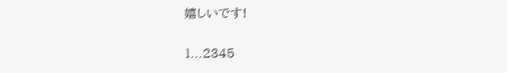嬉しいです!

1...2345